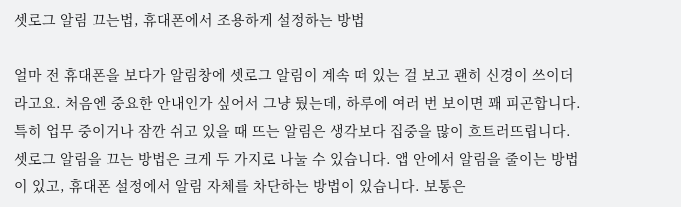셋로그 알림 끄는법, 휴대폰에서 조용하게 설정하는 방법

얼마 전 휴대폰을 보다가 알림창에 셋로그 알림이 계속 떠 있는 걸 보고 괜히 신경이 쓰이더라고요. 처음엔 중요한 안내인가 싶어서 그냥 뒀는데, 하루에 여러 번 보이면 꽤 피곤합니다. 특히 업무 중이거나 잠깐 쉬고 있을 때 뜨는 알림은 생각보다 집중을 많이 흐트러뜨립니다.
셋로그 알림을 끄는 방법은 크게 두 가지로 나눌 수 있습니다. 앱 안에서 알림을 줄이는 방법이 있고, 휴대폰 설정에서 알림 자체를 차단하는 방법이 있습니다. 보통은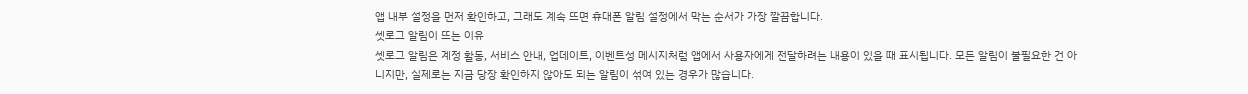앱 내부 설정을 먼저 확인하고, 그래도 계속 뜨면 휴대폰 알림 설정에서 막는 순서가 가장 깔끔합니다.
셋로그 알림이 뜨는 이유
셋로그 알림은 계정 활동, 서비스 안내, 업데이트, 이벤트성 메시지처럼 앱에서 사용자에게 전달하려는 내용이 있을 때 표시됩니다. 모든 알림이 불필요한 건 아니지만, 실제로는 지금 당장 확인하지 않아도 되는 알림이 섞여 있는 경우가 많습니다.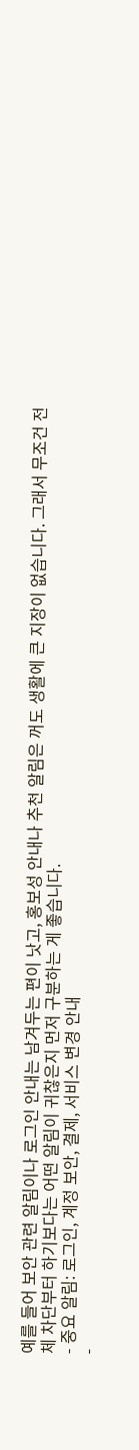예를 들어 보안 관련 알림이나 로그인 안내는 남겨두는 편이 낫고, 홍보성 안내나 추천 알림은 꺼도 생활에 큰 지장이 없습니다. 그래서 무조건 전체 차단부터 하기보다는 어떤 알림이 귀찮은지 먼저 구분하는 게 좋습니다.
- 중요 알림: 로그인, 계정 보안, 결제, 서비스 변경 안내
-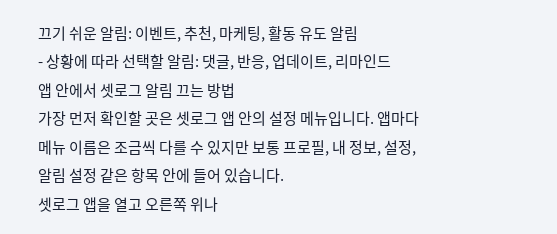끄기 쉬운 알림: 이벤트, 추천, 마케팅, 활동 유도 알림
- 상황에 따라 선택할 알림: 댓글, 반응, 업데이트, 리마인드
앱 안에서 셋로그 알림 끄는 방법
가장 먼저 확인할 곳은 셋로그 앱 안의 설정 메뉴입니다. 앱마다 메뉴 이름은 조금씩 다를 수 있지만 보통 프로필, 내 정보, 설정, 알림 설정 같은 항목 안에 들어 있습니다.
셋로그 앱을 열고 오른쪽 위나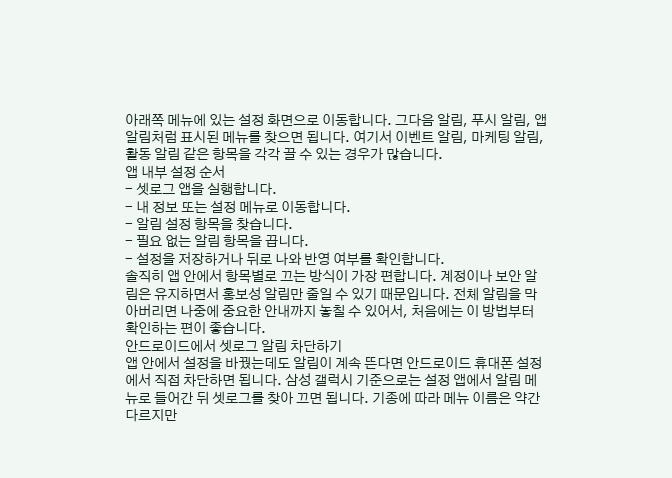아래쪽 메뉴에 있는 설정 화면으로 이동합니다. 그다음 알림, 푸시 알림, 앱 알림처럼 표시된 메뉴를 찾으면 됩니다. 여기서 이벤트 알림, 마케팅 알림, 활동 알림 같은 항목을 각각 끌 수 있는 경우가 많습니다.
앱 내부 설정 순서
- 셋로그 앱을 실행합니다.
- 내 정보 또는 설정 메뉴로 이동합니다.
- 알림 설정 항목을 찾습니다.
- 필요 없는 알림 항목을 끕니다.
- 설정을 저장하거나 뒤로 나와 반영 여부를 확인합니다.
솔직히 앱 안에서 항목별로 끄는 방식이 가장 편합니다. 계정이나 보안 알림은 유지하면서 홍보성 알림만 줄일 수 있기 때문입니다. 전체 알림을 막아버리면 나중에 중요한 안내까지 놓칠 수 있어서, 처음에는 이 방법부터 확인하는 편이 좋습니다.
안드로이드에서 셋로그 알림 차단하기
앱 안에서 설정을 바꿨는데도 알림이 계속 뜬다면 안드로이드 휴대폰 설정에서 직접 차단하면 됩니다. 삼성 갤럭시 기준으로는 설정 앱에서 알림 메뉴로 들어간 뒤 셋로그를 찾아 끄면 됩니다. 기종에 따라 메뉴 이름은 약간 다르지만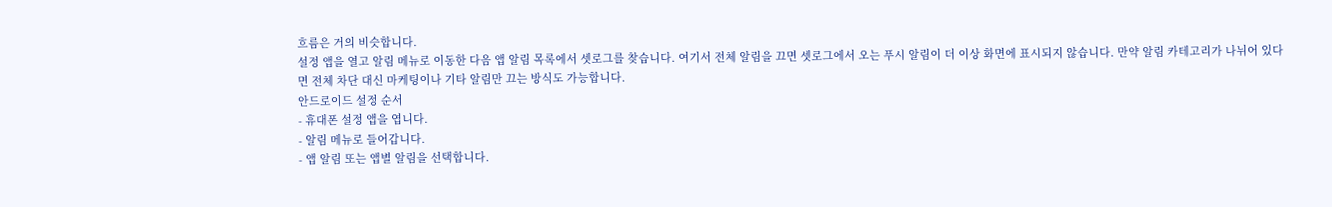흐름은 거의 비슷합니다.
설정 앱을 열고 알림 메뉴로 이동한 다음 앱 알림 목록에서 셋로그를 찾습니다. 여기서 전체 알림을 끄면 셋로그에서 오는 푸시 알림이 더 이상 화면에 표시되지 않습니다. 만약 알림 카테고리가 나뉘어 있다면 전체 차단 대신 마케팅이나 기타 알림만 끄는 방식도 가능합니다.
안드로이드 설정 순서
- 휴대폰 설정 앱을 엽니다.
- 알림 메뉴로 들어갑니다.
- 앱 알림 또는 앱별 알림을 선택합니다.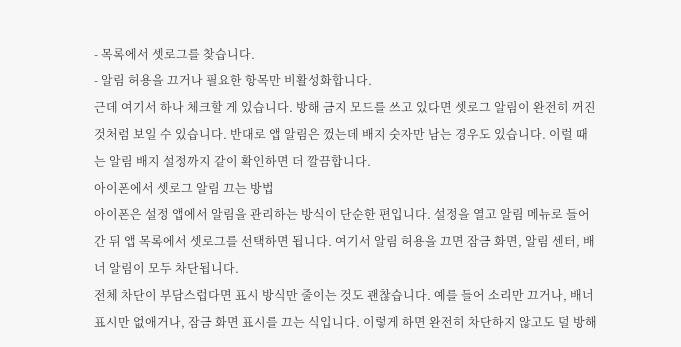- 목록에서 셋로그를 찾습니다.
- 알림 허용을 끄거나 필요한 항목만 비활성화합니다.
근데 여기서 하나 체크할 게 있습니다. 방해 금지 모드를 쓰고 있다면 셋로그 알림이 완전히 꺼진 것처럼 보일 수 있습니다. 반대로 앱 알림은 껐는데 배지 숫자만 남는 경우도 있습니다. 이럴 때는 알림 배지 설정까지 같이 확인하면 더 깔끔합니다.
아이폰에서 셋로그 알림 끄는 방법
아이폰은 설정 앱에서 알림을 관리하는 방식이 단순한 편입니다. 설정을 열고 알림 메뉴로 들어간 뒤 앱 목록에서 셋로그를 선택하면 됩니다. 여기서 알림 허용을 끄면 잠금 화면, 알림 센터, 배너 알림이 모두 차단됩니다.
전체 차단이 부담스럽다면 표시 방식만 줄이는 것도 괜찮습니다. 예를 들어 소리만 끄거나, 배너 표시만 없애거나, 잠금 화면 표시를 끄는 식입니다. 이렇게 하면 완전히 차단하지 않고도 덜 방해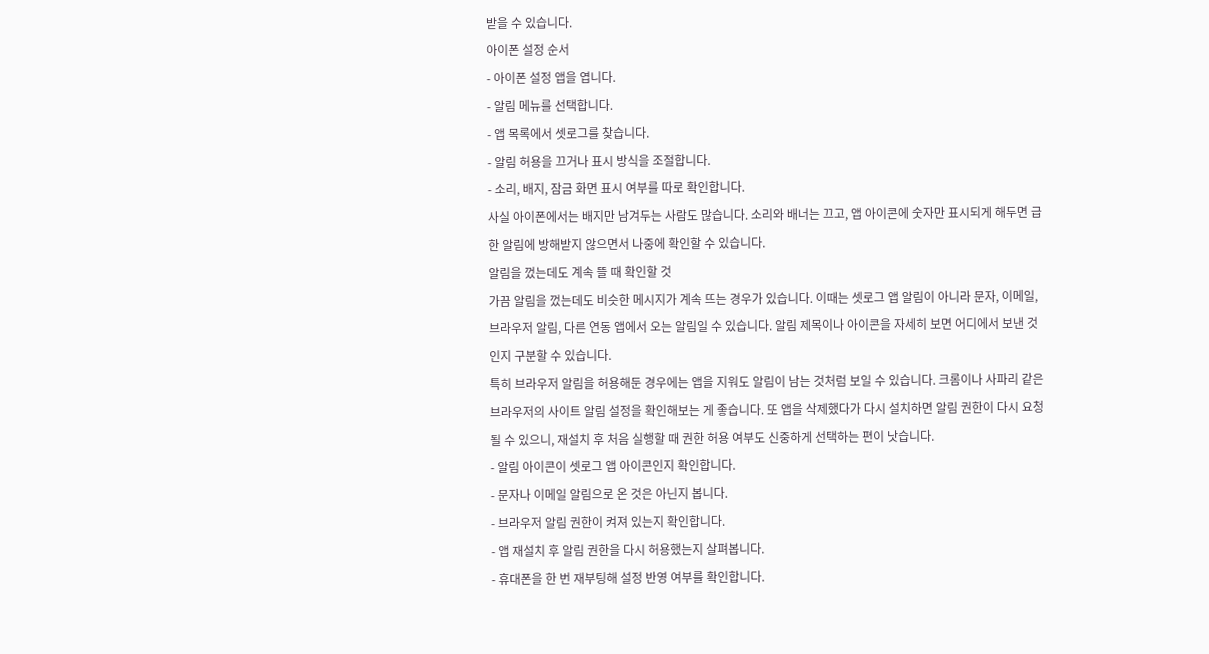받을 수 있습니다.
아이폰 설정 순서
- 아이폰 설정 앱을 엽니다.
- 알림 메뉴를 선택합니다.
- 앱 목록에서 셋로그를 찾습니다.
- 알림 허용을 끄거나 표시 방식을 조절합니다.
- 소리, 배지, 잠금 화면 표시 여부를 따로 확인합니다.
사실 아이폰에서는 배지만 남겨두는 사람도 많습니다. 소리와 배너는 끄고, 앱 아이콘에 숫자만 표시되게 해두면 급한 알림에 방해받지 않으면서 나중에 확인할 수 있습니다.
알림을 껐는데도 계속 뜰 때 확인할 것
가끔 알림을 껐는데도 비슷한 메시지가 계속 뜨는 경우가 있습니다. 이때는 셋로그 앱 알림이 아니라 문자, 이메일, 브라우저 알림, 다른 연동 앱에서 오는 알림일 수 있습니다. 알림 제목이나 아이콘을 자세히 보면 어디에서 보낸 것인지 구분할 수 있습니다.
특히 브라우저 알림을 허용해둔 경우에는 앱을 지워도 알림이 남는 것처럼 보일 수 있습니다. 크롬이나 사파리 같은 브라우저의 사이트 알림 설정을 확인해보는 게 좋습니다. 또 앱을 삭제했다가 다시 설치하면 알림 권한이 다시 요청될 수 있으니, 재설치 후 처음 실행할 때 권한 허용 여부도 신중하게 선택하는 편이 낫습니다.
- 알림 아이콘이 셋로그 앱 아이콘인지 확인합니다.
- 문자나 이메일 알림으로 온 것은 아닌지 봅니다.
- 브라우저 알림 권한이 켜져 있는지 확인합니다.
- 앱 재설치 후 알림 권한을 다시 허용했는지 살펴봅니다.
- 휴대폰을 한 번 재부팅해 설정 반영 여부를 확인합니다.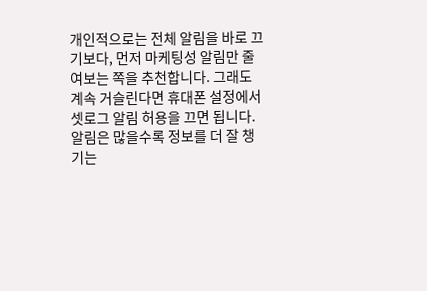개인적으로는 전체 알림을 바로 끄기보다, 먼저 마케팅성 알림만 줄여보는 쪽을 추천합니다. 그래도 계속 거슬린다면 휴대폰 설정에서 셋로그 알림 허용을 끄면 됩니다. 알림은 많을수록 정보를 더 잘 챙기는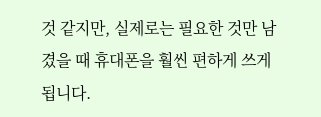것 같지만, 실제로는 필요한 것만 남겼을 때 휴대폰을 훨씬 편하게 쓰게 됩니다.